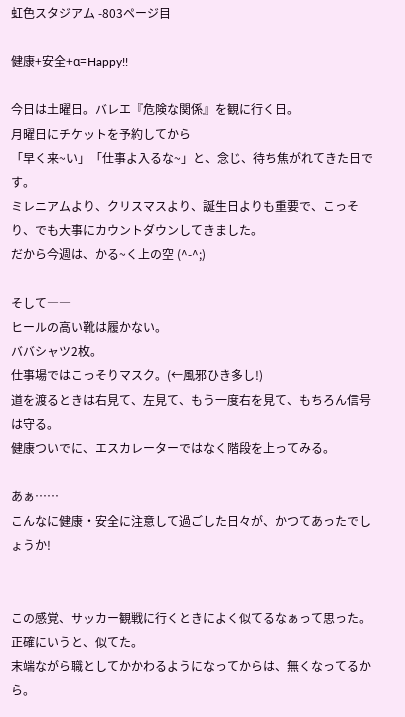虹色スタジアム -803ページ目

健康+安全+α=Happy!!

今日は土曜日。バレエ『危険な関係』を観に行く日。
月曜日にチケットを予約してから
「早く来~い」「仕事よ入るな~」と、念じ、待ち焦がれてきた日です。
ミレニアムより、クリスマスより、誕生日よりも重要で、こっそり、でも大事にカウントダウンしてきました。
だから今週は、かる~く上の空 (^-^;)

そして――
ヒールの高い靴は履かない。
ババシャツ2枚。
仕事場ではこっそりマスク。(←風邪ひき多し!)
道を渡るときは右見て、左見て、もう一度右を見て、もちろん信号は守る。
健康ついでに、エスカレーターではなく階段を上ってみる。

あぁ……
こんなに健康・安全に注意して過ごした日々が、かつてあったでしょうか!


この感覚、サッカー観戦に行くときによく似てるなぁって思った。
正確にいうと、似てた。
末端ながら職としてかかわるようになってからは、無くなってるから。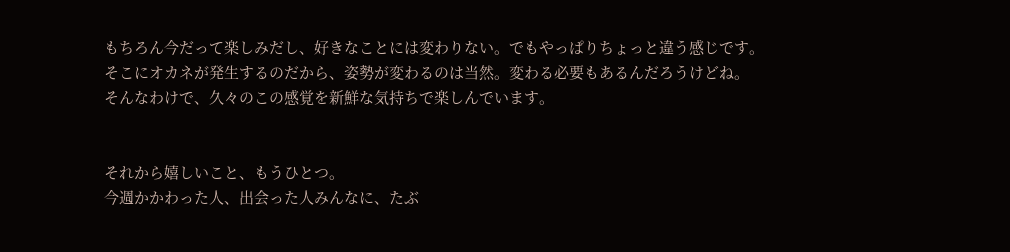もちろん今だって楽しみだし、好きなことには変わりない。でもやっぱりちょっと違う感じです。
そこにオカネが発生するのだから、姿勢が変わるのは当然。変わる必要もあるんだろうけどね。
そんなわけで、久々のこの感覚を新鮮な気持ちで楽しんでいます。


それから嬉しいこと、もうひとつ。
今週かかわった人、出会った人みんなに、たぶ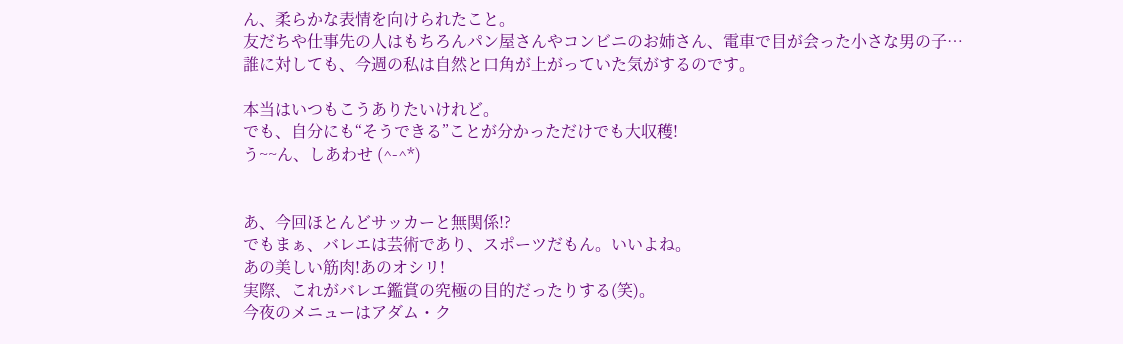ん、柔らかな表情を向けられたこと。
友だちや仕事先の人はもちろんパン屋さんやコンビニのお姉さん、電車で目が会った小さな男の子…
誰に対しても、今週の私は自然と口角が上がっていた気がするのです。

本当はいつもこうありたいけれど。
でも、自分にも“そうできる”ことが分かっただけでも大収穫!
う~~ん、しあわせ (^-^*)


あ、今回ほとんどサッカーと無関係!?
でもまぁ、バレエは芸術であり、スポーツだもん。いいよね。
あの美しい筋肉!あのオシリ!
実際、これがバレエ鑑賞の究極の目的だったりする(笑)。
今夜のメニューはアダム・ク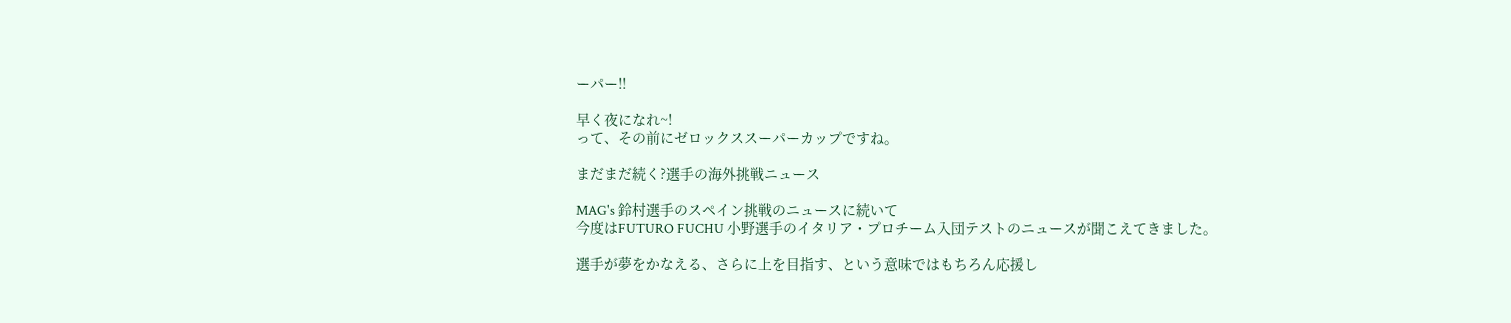ーパー!!

早く夜になれ~!
って、その前にゼロックススーパーカップですね。

まだまだ続く?選手の海外挑戦ニュース

MAG's 鈴村選手のスペイン挑戦のニュースに続いて
今度はFUTURO FUCHU 小野選手のイタリア・プロチーム入団テストのニュースが聞こえてきました。

選手が夢をかなえる、さらに上を目指す、という意味ではもちろん応援し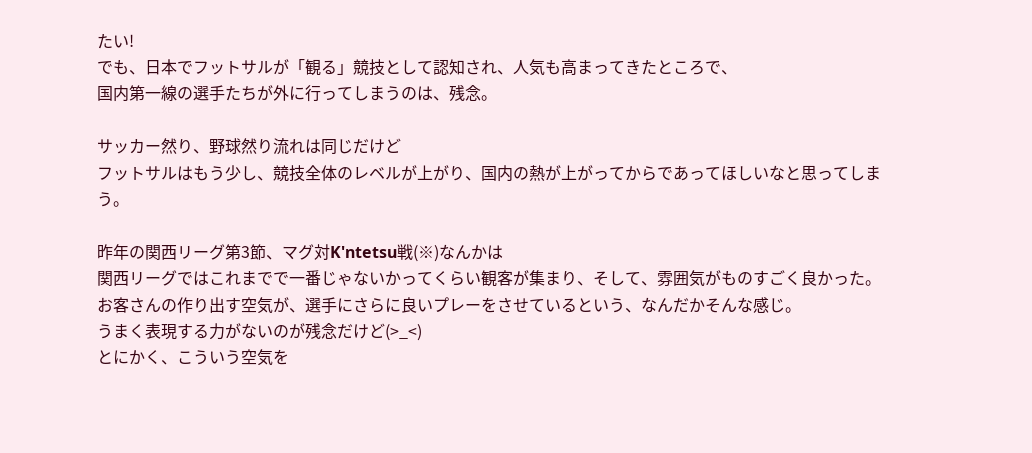たい!
でも、日本でフットサルが「観る」競技として認知され、人気も高まってきたところで、
国内第一線の選手たちが外に行ってしまうのは、残念。

サッカー然り、野球然り流れは同じだけど
フットサルはもう少し、競技全体のレベルが上がり、国内の熱が上がってからであってほしいなと思ってしまう。

昨年の関西リーグ第3節、マグ対K'ntetsu戦(※)なんかは
関西リーグではこれまでで一番じゃないかってくらい観客が集まり、そして、雰囲気がものすごく良かった。
お客さんの作り出す空気が、選手にさらに良いプレーをさせているという、なんだかそんな感じ。
うまく表現する力がないのが残念だけど(>_<)
とにかく、こういう空気を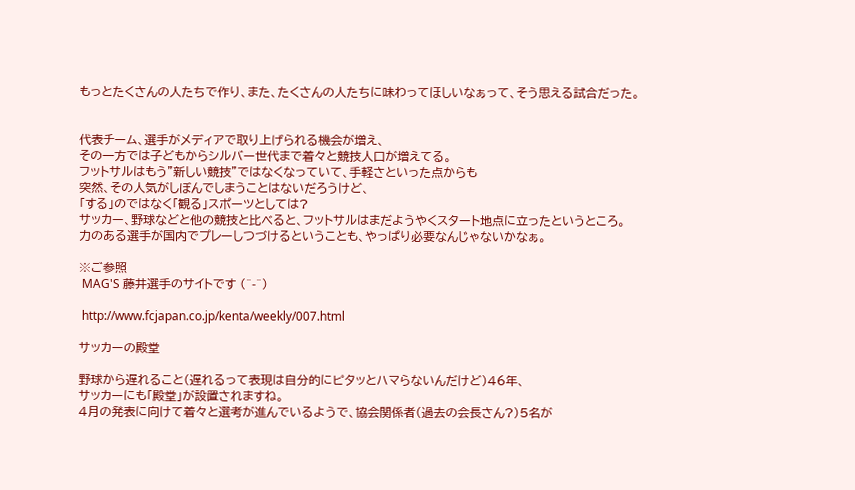もっとたくさんの人たちで作り、また、たくさんの人たちに味わってほしいなぁって、そう思える試合だった。


代表チーム、選手がメディアで取り上げられる機会が増え、
その一方では子どもからシルバー世代まで着々と競技人口が増えてる。
フットサルはもう"新しい競技"ではなくなっていて、手軽さといった点からも
突然、その人気がしぼんでしまうことはないだろうけど、
「する」のではなく「観る」スポーツとしては?
サッカー、野球などと他の競技と比べると、フットサルはまだようやくスタート地点に立ったというところ。
力のある選手が国内でプレーしつづけるということも、やっぱり必要なんじゃないかなぁ。

※ご参照
 MAG'S 藤井選手のサイトです (^-^)

 http://www.fcjapan.co.jp/kenta/weekly/007.html

サッカーの殿堂

野球から遅れること(遅れるって表現は自分的にピタッとハマらないんだけど)46年、
サッカーにも「殿堂」が設置されますね。
4月の発表に向けて着々と選考が進んでいるようで、協会関係者(過去の会長さん?)5名が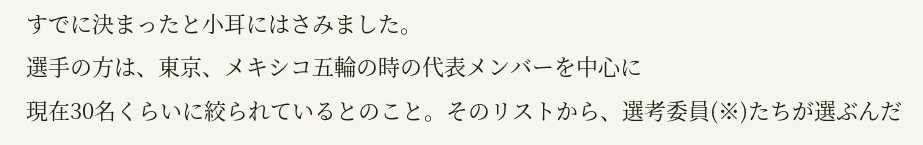すでに決まったと小耳にはさみました。
選手の方は、東京、メキシコ五輪の時の代表メンバーを中心に
現在30名くらいに絞られているとのこと。そのリストから、選考委員(※)たちが選ぶんだ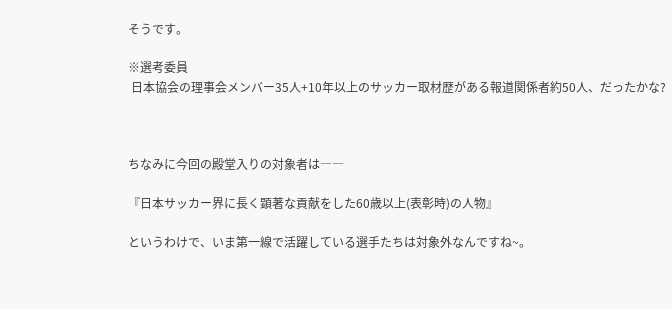そうです。

※選考委員
 日本協会の理事会メンバー35人+10年以上のサッカー取材歴がある報道関係者約50人、だったかな?



ちなみに今回の殿堂入りの対象者は――

『日本サッカー界に長く顕著な貢献をした60歳以上(表彰時)の人物』

というわけで、いま第一線で活躍している選手たちは対象外なんですね~。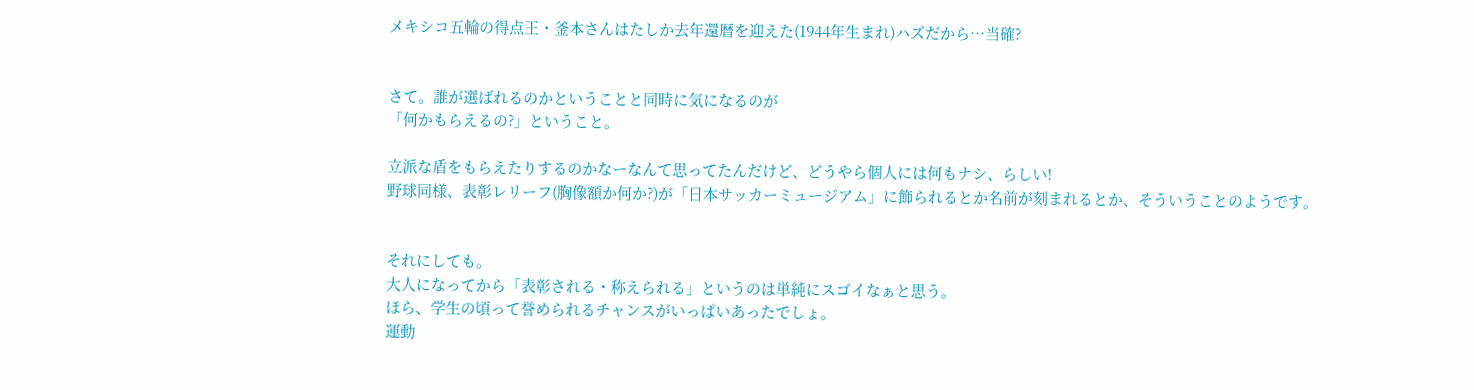メキシコ五輪の得点王・釜本さんはたしか去年還暦を迎えた(1944年生まれ)ハズだから…当確?


さて。誰が選ばれるのかということと同時に気になるのが
「何かもらえるの?」ということ。

立派な盾をもらえたりするのかなーなんて思ってたんだけど、どうやら個人には何もナシ、らしい!
野球同様、表彰レリーフ(胸像額か何か?)が「日本サッカーミュージアム」に飾られるとか名前が刻まれるとか、そういうことのようです。


それにしても。
大人になってから「表彰される・称えられる」というのは単純にスゴイなぁと思う。
ほら、学生の頃って誉められるチャンスがいっぱいあったでしょ。
運動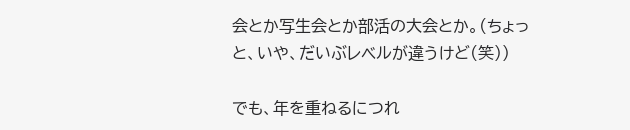会とか写生会とか部活の大会とか。(ちょっと、いや、だいぶレベルが違うけど(笑))

でも、年を重ねるにつれ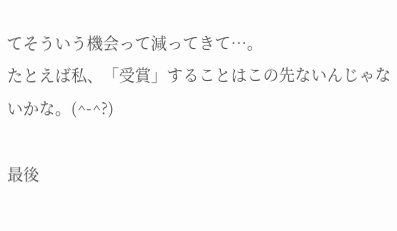てそういう機会って減ってきて…。
たとえば私、「受賞」することはこの先ないんじゃないかな。(^-^?)

最後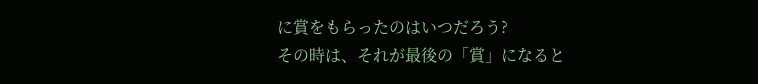に賞をもらったのはいつだろう?
その時は、それが最後の「賞」になると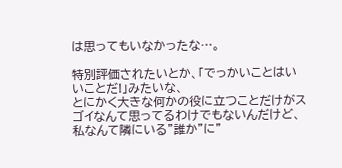は思ってもいなかったな…。

特別評価されたいとか、「でっかいことはいいことだ!」みたいな、
とにかく大きな何かの役に立つことだけがスゴイなんて思ってるわけでもないんだけど、
私なんて隣にいる"誰か"に"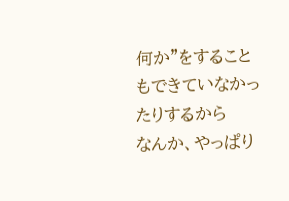何か"をすることもできていなかったりするから
なんか、やっぱり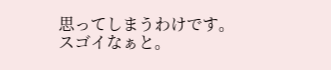思ってしまうわけです。
スゴイなぁと。